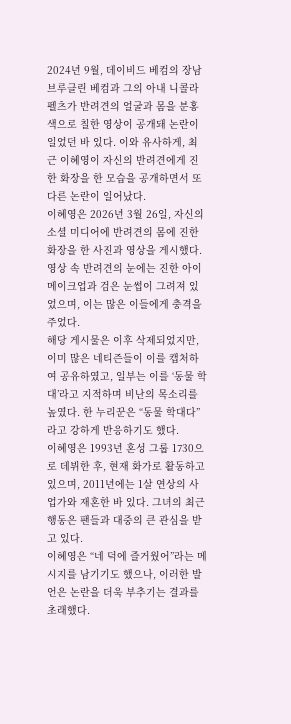2024년 9월, 데이비드 베컴의 장남 브루클린 베컴과 그의 아내 니콜라 펠츠가 반려견의 얼굴과 몸을 분홍색으로 칠한 영상이 공개돼 논란이 일었던 바 있다. 이와 유사하게, 최근 이혜영이 자신의 반려견에게 진한 화장을 한 모습을 공개하면서 또 다른 논란이 일어났다.
이혜영은 2026년 3월 26일, 자신의 소셜 미디어에 반려견의 몸에 진한 화장을 한 사진과 영상을 게시했다. 영상 속 반려견의 눈에는 진한 아이 메이크업과 검은 눈썹이 그려져 있었으며, 이는 많은 이들에게 충격을 주었다.
해당 게시물은 이후 삭제되었지만, 이미 많은 네티즌들이 이를 캡처하여 공유하였고, 일부는 이를 ‘동물 학대’라고 지적하며 비난의 목소리를 높였다. 한 누리꾼은 “동물 학대다”라고 강하게 반응하기도 했다.
이혜영은 1993년 혼성 그룹 1730으로 데뷔한 후, 현재 화가로 활동하고 있으며, 2011년에는 1살 연상의 사업가와 재혼한 바 있다. 그녀의 최근 행동은 팬들과 대중의 큰 관심을 받고 있다.
이혜영은 “네 덕에 즐거웠어”라는 메시지를 남기기도 했으나, 이러한 발언은 논란을 더욱 부추기는 결과를 초래했다.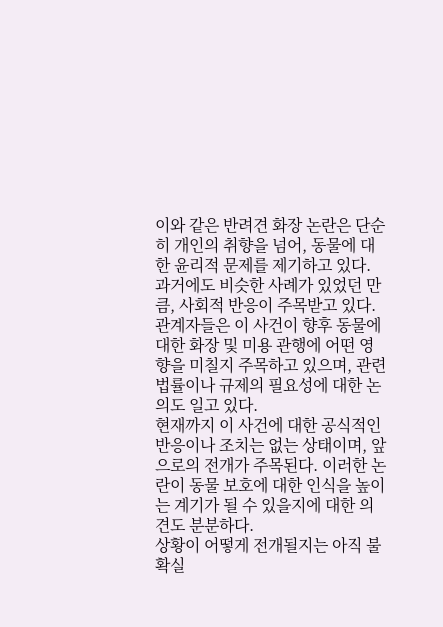이와 같은 반려견 화장 논란은 단순히 개인의 취향을 넘어, 동물에 대한 윤리적 문제를 제기하고 있다. 과거에도 비슷한 사례가 있었던 만큼, 사회적 반응이 주목받고 있다.
관계자들은 이 사건이 향후 동물에 대한 화장 및 미용 관행에 어떤 영향을 미칠지 주목하고 있으며, 관련 법률이나 규제의 필요성에 대한 논의도 일고 있다.
현재까지 이 사건에 대한 공식적인 반응이나 조치는 없는 상태이며, 앞으로의 전개가 주목된다. 이러한 논란이 동물 보호에 대한 인식을 높이는 계기가 될 수 있을지에 대한 의견도 분분하다.
상황이 어떻게 전개될지는 아직 불확실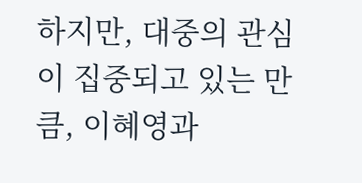하지만, 대중의 관심이 집중되고 있는 만큼, 이혜영과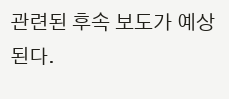관련된 후속 보도가 예상된다.